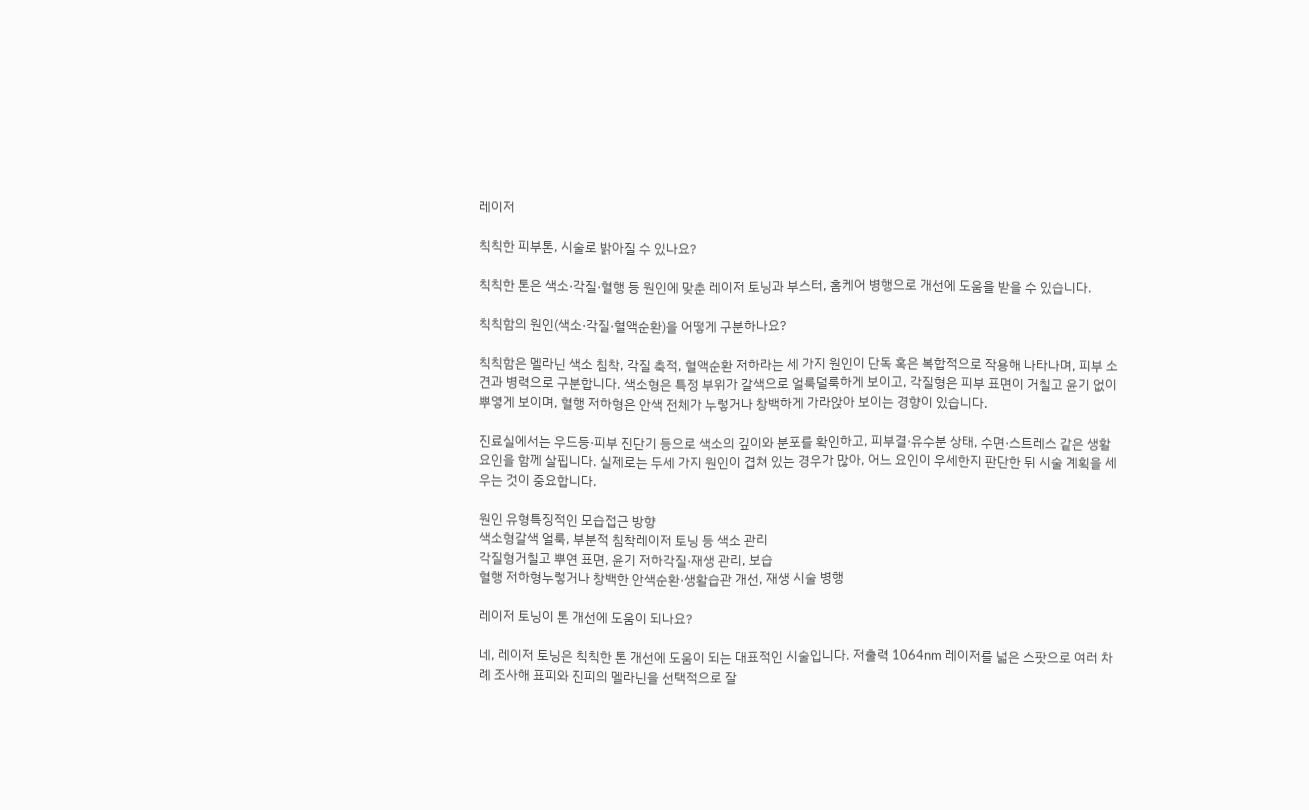레이저

칙칙한 피부톤, 시술로 밝아질 수 있나요?

칙칙한 톤은 색소·각질·혈행 등 원인에 맞춘 레이저 토닝과 부스터, 홈케어 병행으로 개선에 도움을 받을 수 있습니다.

칙칙함의 원인(색소·각질·혈액순환)을 어떻게 구분하나요?

칙칙함은 멜라닌 색소 침착, 각질 축적, 혈액순환 저하라는 세 가지 원인이 단독 혹은 복합적으로 작용해 나타나며, 피부 소견과 병력으로 구분합니다. 색소형은 특정 부위가 갈색으로 얼룩덜룩하게 보이고, 각질형은 피부 표면이 거칠고 윤기 없이 뿌옇게 보이며, 혈행 저하형은 안색 전체가 누렇거나 창백하게 가라앉아 보이는 경향이 있습니다.

진료실에서는 우드등·피부 진단기 등으로 색소의 깊이와 분포를 확인하고, 피부결·유수분 상태, 수면·스트레스 같은 생활 요인을 함께 살핍니다. 실제로는 두세 가지 원인이 겹쳐 있는 경우가 많아, 어느 요인이 우세한지 판단한 뒤 시술 계획을 세우는 것이 중요합니다.

원인 유형특징적인 모습접근 방향
색소형갈색 얼룩, 부분적 침착레이저 토닝 등 색소 관리
각질형거칠고 뿌연 표면, 윤기 저하각질·재생 관리, 보습
혈행 저하형누렇거나 창백한 안색순환·생활습관 개선, 재생 시술 병행

레이저 토닝이 톤 개선에 도움이 되나요?

네, 레이저 토닝은 칙칙한 톤 개선에 도움이 되는 대표적인 시술입니다. 저출력 1064nm 레이저를 넓은 스팟으로 여러 차례 조사해 표피와 진피의 멜라닌을 선택적으로 잘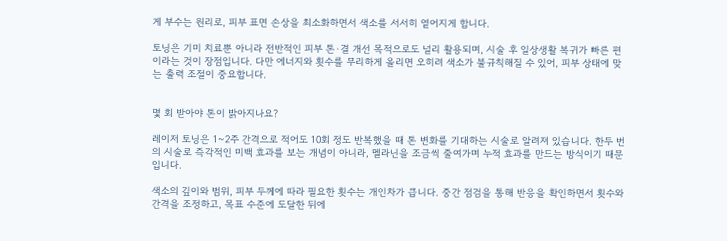게 부수는 원리로, 피부 표면 손상을 최소화하면서 색소를 서서히 옅어지게 합니다.

토닝은 기미 치료뿐 아니라 전반적인 피부 톤·결 개선 목적으로도 널리 활용되며, 시술 후 일상생활 복귀가 빠른 편이라는 것이 장점입니다. 다만 에너지와 횟수를 무리하게 올리면 오히려 색소가 불규칙해질 수 있어, 피부 상태에 맞는 출력 조절이 중요합니다.


몇 회 받아야 톤이 밝아지나요?

레이저 토닝은 1~2주 간격으로 적어도 10회 정도 반복했을 때 톤 변화를 기대하는 시술로 알려져 있습니다. 한두 번의 시술로 즉각적인 미백 효과를 보는 개념이 아니라, 멜라닌을 조금씩 줄여가며 누적 효과를 만드는 방식이기 때문입니다.

색소의 깊이와 범위, 피부 두께에 따라 필요한 횟수는 개인차가 큽니다. 중간 점검을 통해 반응을 확인하면서 횟수와 간격을 조정하고, 목표 수준에 도달한 뒤에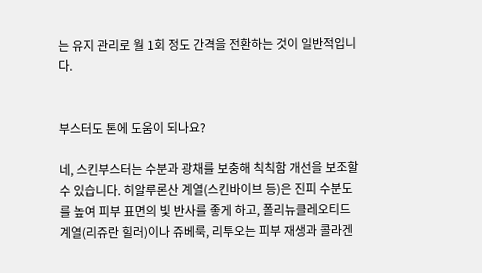는 유지 관리로 월 1회 정도 간격을 전환하는 것이 일반적입니다.


부스터도 톤에 도움이 되나요?

네, 스킨부스터는 수분과 광채를 보충해 칙칙함 개선을 보조할 수 있습니다. 히알루론산 계열(스킨바이브 등)은 진피 수분도를 높여 피부 표면의 빛 반사를 좋게 하고, 폴리뉴클레오티드 계열(리쥬란 힐러)이나 쥬베룩, 리투오는 피부 재생과 콜라겐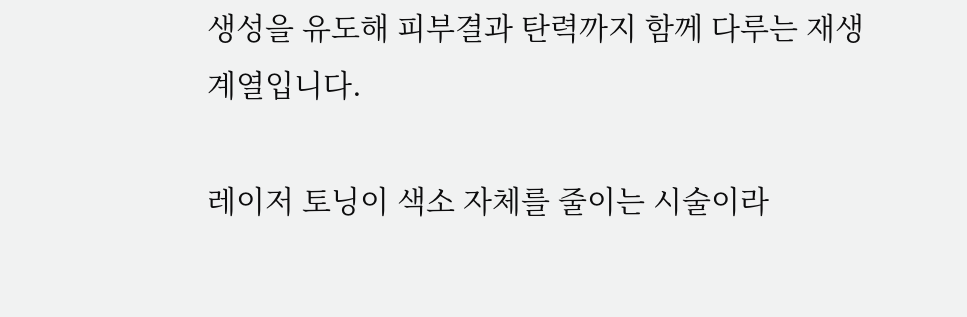생성을 유도해 피부결과 탄력까지 함께 다루는 재생 계열입니다.

레이저 토닝이 색소 자체를 줄이는 시술이라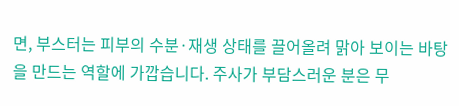면, 부스터는 피부의 수분·재생 상태를 끌어올려 맑아 보이는 바탕을 만드는 역할에 가깝습니다. 주사가 부담스러운 분은 무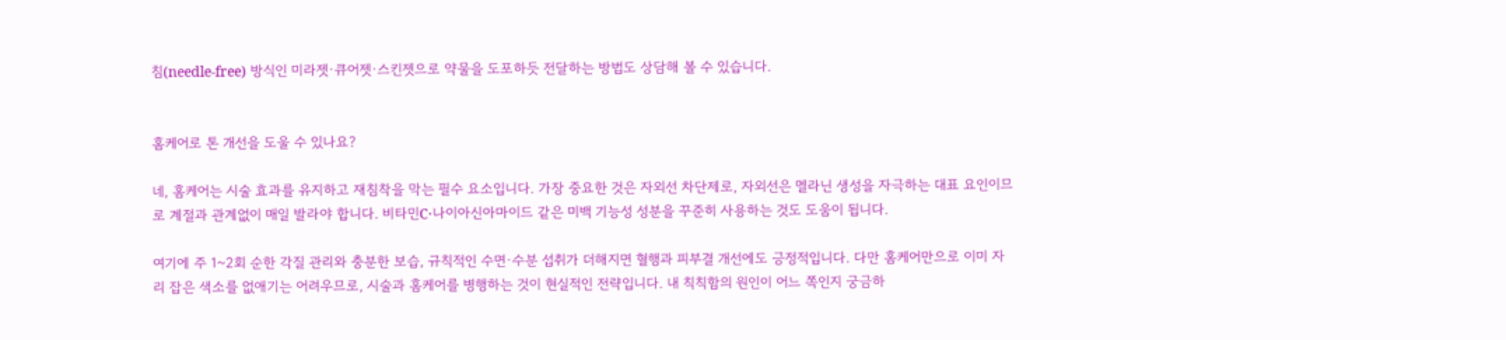침(needle-free) 방식인 미라젯·큐어젯·스킨젯으로 약물을 도포하듯 전달하는 방법도 상담해 볼 수 있습니다.


홈케어로 톤 개선을 도울 수 있나요?

네, 홈케어는 시술 효과를 유지하고 재침착을 막는 필수 요소입니다. 가장 중요한 것은 자외선 차단제로, 자외선은 멜라닌 생성을 자극하는 대표 요인이므로 계절과 관계없이 매일 발라야 합니다. 비타민C·나이아신아마이드 같은 미백 기능성 성분을 꾸준히 사용하는 것도 도움이 됩니다.

여기에 주 1~2회 순한 각질 관리와 충분한 보습, 규칙적인 수면·수분 섭취가 더해지면 혈행과 피부결 개선에도 긍정적입니다. 다만 홈케어만으로 이미 자리 잡은 색소를 없애기는 어려우므로, 시술과 홈케어를 병행하는 것이 현실적인 전략입니다. 내 칙칙함의 원인이 어느 쪽인지 궁금하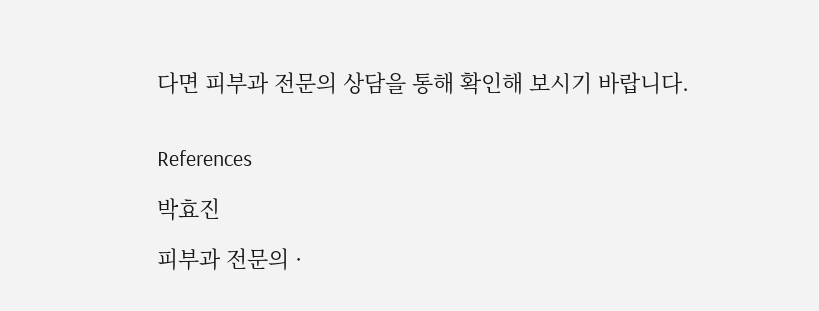다면 피부과 전문의 상담을 통해 확인해 보시기 바랍니다.


References

박효진

피부과 전문의 ·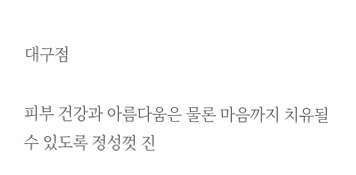대구점

피부 건강과 아름다움은 물론 마음까지 치유될 수 있도록 정성껏 진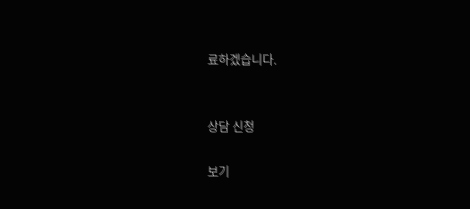료하겠습니다.


상담 신청

보기